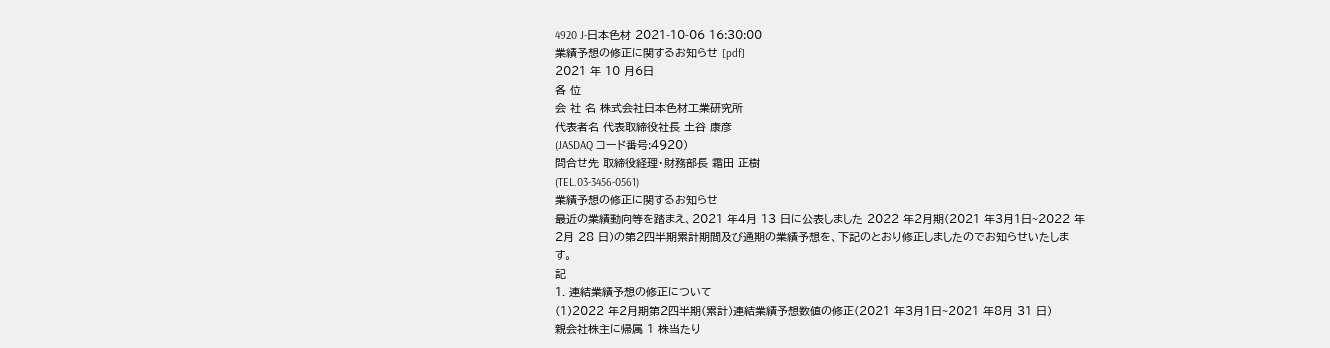4920 J-日本色材 2021-10-06 16:30:00
業績予想の修正に関するお知らせ [pdf]
2021 年 10 月6日
各 位
会 社 名 株式会社日本色材工業研究所
代表者名 代表取締役社長 土谷 康彦
(JASDAQ コード番号:4920)
問合せ先 取締役経理・財務部長 霜田 正樹
(TEL.03-3456-0561)
業績予想の修正に関するお知らせ
最近の業績動向等を踏まえ、2021 年4月 13 日に公表しました 2022 年2月期(2021 年3月1日~2022 年
2月 28 日)の第2四半期累計期間及び通期の業績予想を、下記のとおり修正しましたのでお知らせいたしま
す。
記
1. 連結業績予想の修正について
(1)2022 年2月期第2四半期(累計)連結業績予想数値の修正(2021 年3月1日~2021 年8月 31 日)
親会社株主に帰属 1 株当たり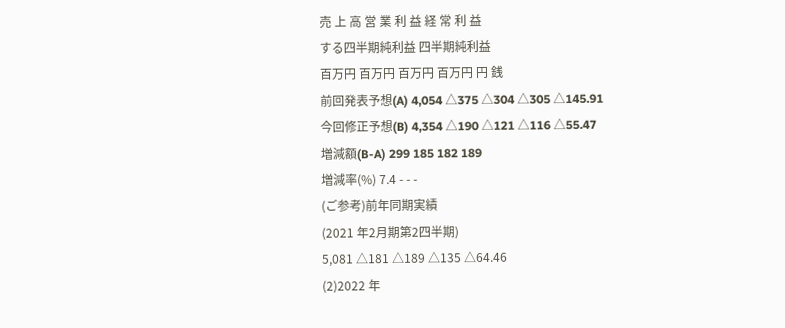売 上 高 営 業 利 益 経 常 利 益
する四半期純利益 四半期純利益
百万円 百万円 百万円 百万円 円 銭
前回発表予想(A) 4,054 △375 △304 △305 △145.91
今回修正予想(B) 4,354 △190 △121 △116 △55.47
増減額(B-A) 299 185 182 189
増減率(%) 7.4 - - -
(ご参考)前年同期実績
(2021 年2月期第2四半期)
5,081 △181 △189 △135 △64.46
(2)2022 年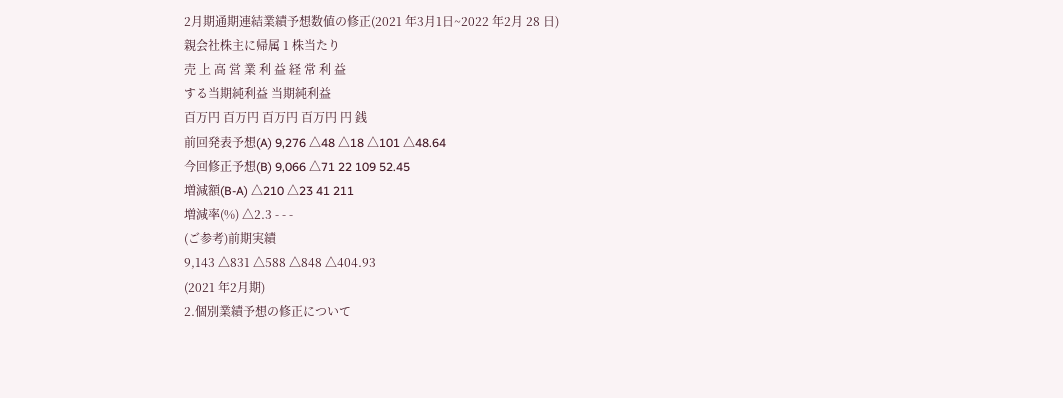2月期通期連結業績予想数値の修正(2021 年3月1日~2022 年2月 28 日)
親会社株主に帰属 1 株当たり
売 上 高 営 業 利 益 経 常 利 益
する当期純利益 当期純利益
百万円 百万円 百万円 百万円 円 銭
前回発表予想(A) 9,276 △48 △18 △101 △48.64
今回修正予想(B) 9,066 △71 22 109 52.45
増減額(B-A) △210 △23 41 211
増減率(%) △2.3 - - -
(ご参考)前期実績
9,143 △831 △588 △848 △404.93
(2021 年2月期)
2.個別業績予想の修正について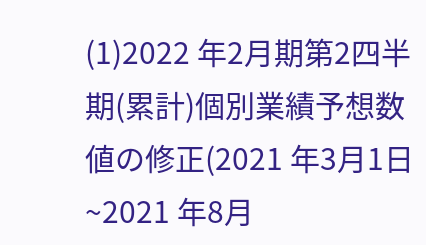(1)2022 年2月期第2四半期(累計)個別業績予想数値の修正(2021 年3月1日~2021 年8月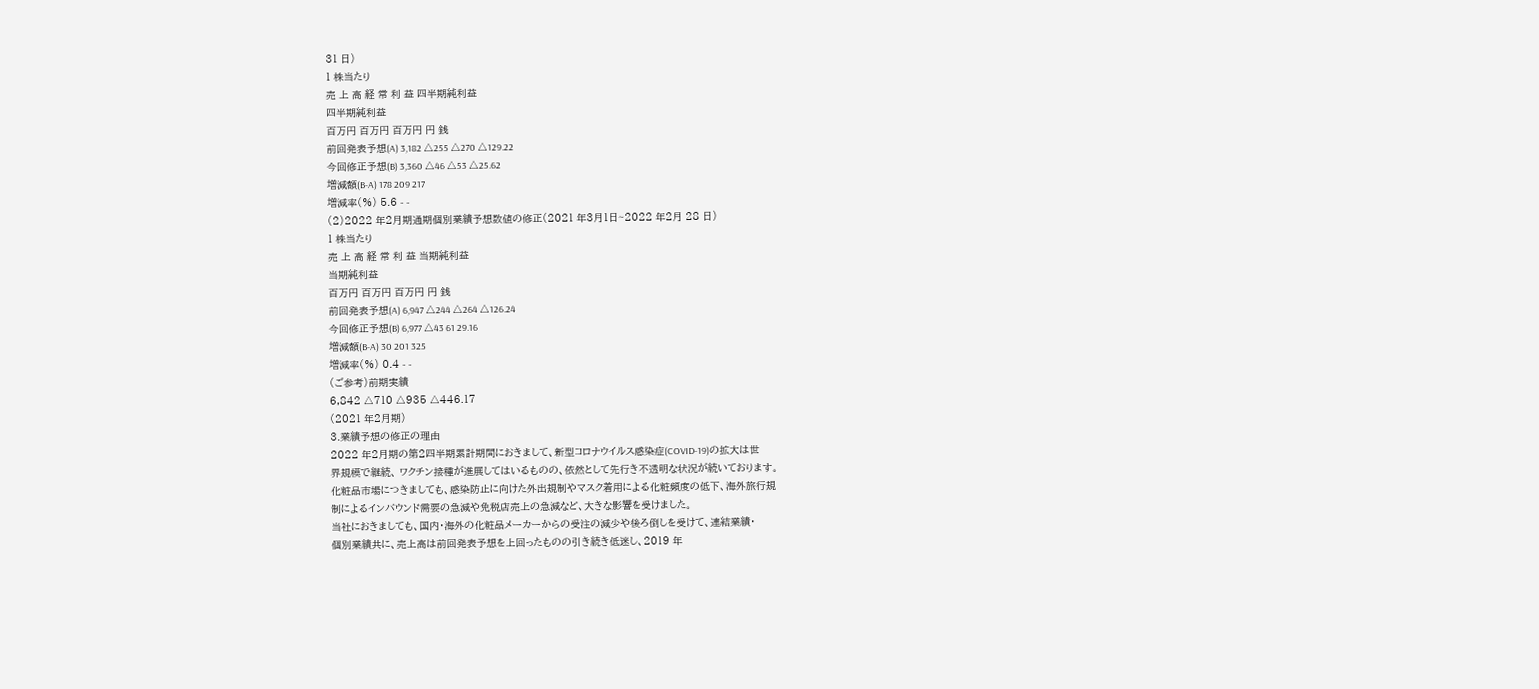31 日)
1 株当たり
売 上 高 経 常 利 益 四半期純利益
四半期純利益
百万円 百万円 百万円 円 銭
前回発表予想(A) 3,182 △255 △270 △129.22
今回修正予想(B) 3,360 △46 △53 △25.62
増減額(B-A) 178 209 217
増減率(%) 5.6 - -
(2)2022 年2月期通期個別業績予想数値の修正(2021 年3月1日~2022 年2月 28 日)
1 株当たり
売 上 高 経 常 利 益 当期純利益
当期純利益
百万円 百万円 百万円 円 銭
前回発表予想(A) 6,947 △244 △264 △126.24
今回修正予想(B) 6,977 △43 61 29.16
増減額(B-A) 30 201 325
増減率(%) 0.4 - -
(ご参考)前期実績
6,842 △710 △935 △446.17
(2021 年2月期)
3.業績予想の修正の理由
2022 年2月期の第2四半期累計期間におきまして、新型コロナウイルス感染症(COVID-19)の拡大は世
界規模で継続、 ワクチン接種が進展してはいるものの、依然として先行き不透明な状況が続いております。
化粧品市場につきましても、感染防止に向けた外出規制やマスク着用による化粧頻度の低下、海外旅行規
制によるインバウンド需要の急減や免税店売上の急減など、大きな影響を受けました。
当社におきましても、国内・海外の化粧品メーカーからの受注の減少や後ろ倒しを受けて、連結業績・
個別業績共に、売上高は前回発表予想を上回ったものの引き続き低迷し、2019 年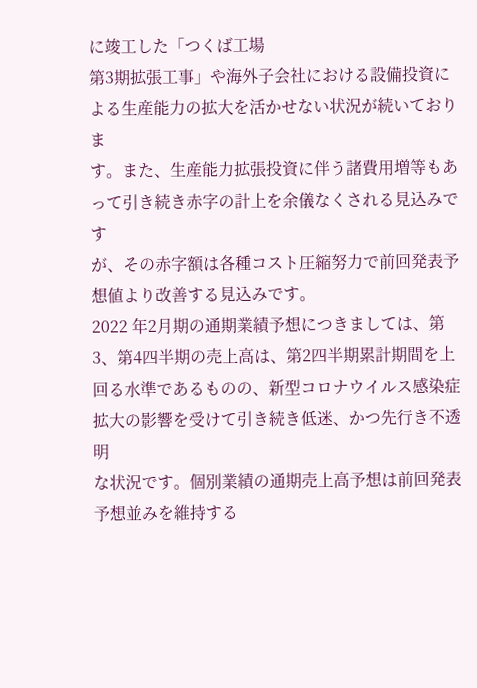に竣工した「つくば工場
第3期拡張工事」や海外子会社における設備投資による生産能力の拡大を活かせない状況が続いておりま
す。また、生産能力拡張投資に伴う諸費用増等もあって引き続き赤字の計上を余儀なくされる見込みです
が、その赤字額は各種コスト圧縮努力で前回発表予想値より改善する見込みです。
2022 年2月期の通期業績予想につきましては、第3、第4四半期の売上高は、第2四半期累計期間を上
回る水準であるものの、新型コロナウイルス感染症拡大の影響を受けて引き続き低迷、かつ先行き不透明
な状況です。個別業績の通期売上高予想は前回発表予想並みを維持する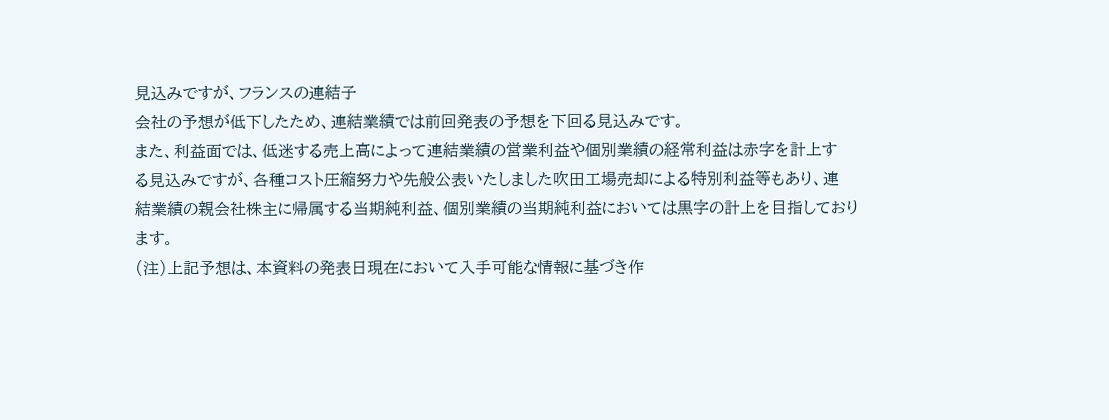見込みですが、フランスの連結子
会社の予想が低下したため、連結業績では前回発表の予想を下回る見込みです。
また、利益面では、低迷する売上高によって連結業績の営業利益や個別業績の経常利益は赤字を計上す
る見込みですが、各種コスト圧縮努力や先般公表いたしました吹田工場売却による特別利益等もあり、連
結業績の親会社株主に帰属する当期純利益、個別業績の当期純利益においては黒字の計上を目指しており
ます。
(注)上記予想は、本資料の発表日現在において入手可能な情報に基づき作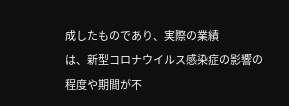成したものであり、実際の業績
は、新型コロナウイルス感染症の影響の程度や期間が不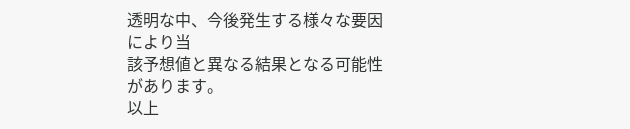透明な中、今後発生する様々な要因により当
該予想値と異なる結果となる可能性があります。
以上